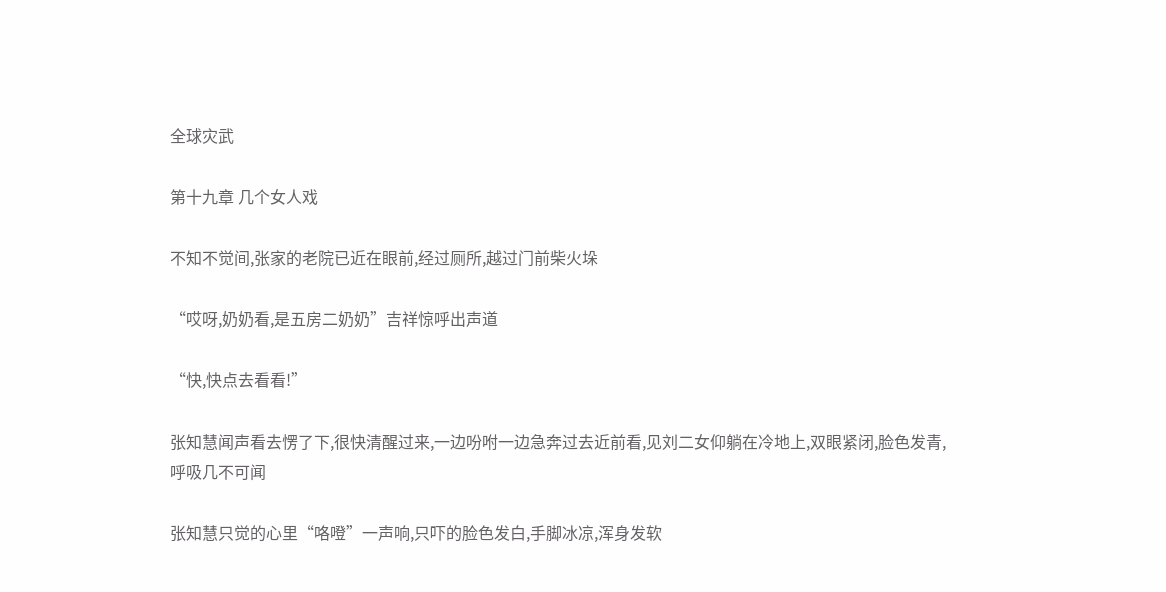全球灾武

第十九章 几个女人戏

不知不觉间,张家的老院已近在眼前,经过厕所,越过门前柴火垛

“哎呀,奶奶看,是五房二奶奶”吉祥惊呼出声道

“快,快点去看看!”

张知慧闻声看去愣了下,很快清醒过来,一边吩咐一边急奔过去近前看,见刘二女仰躺在冷地上,双眼紧闭,脸色发青,呼吸几不可闻

张知慧只觉的心里“咯噔”一声响,只吓的脸色发白,手脚冰凉,浑身发软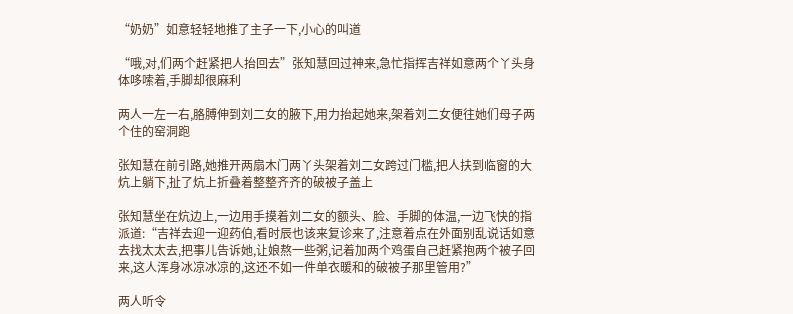“奶奶”如意轻轻地推了主子一下,小心的叫道

“哦,对,们两个赶紧把人抬回去”张知慧回过神来,急忙指挥吉祥如意两个丫头身体哆嗦着,手脚却很麻利

两人一左一右,胳膊伸到刘二女的腋下,用力抬起她来,架着刘二女便往她们母子两个住的窑洞跑

张知慧在前引路,她推开两扇木门两丫头架着刘二女跨过门槛,把人扶到临窗的大炕上躺下,扯了炕上折叠着整整齐齐的破被子盖上

张知慧坐在炕边上,一边用手摸着刘二女的额头、脸、手脚的体温,一边飞快的指派道:“吉祥去迎一迎药伯,看时辰也该来复诊来了,注意着点在外面别乱说话如意去找太太去,把事儿告诉她,让娘熬一些粥,记着加两个鸡蛋自己赶紧抱两个被子回来,这人浑身冰凉冰凉的,这还不如一件单衣暖和的破被子那里管用?”

两人听令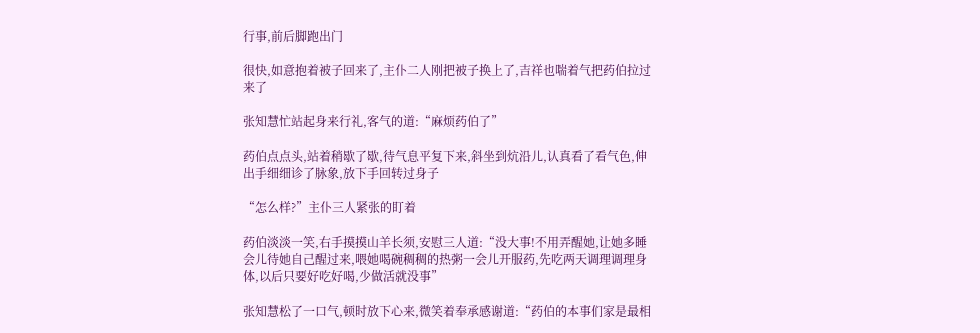行事,前后脚跑出门

很快,如意抱着被子回来了,主仆二人刚把被子换上了,吉祥也喘着气把药伯拉过来了

张知慧忙站起身来行礼,客气的道:“麻烦药伯了”

药伯点点头,站着稍歇了歇,待气息平复下来,斜坐到炕沿儿,认真看了看气色,伸出手细细诊了脉象,放下手回转过身子

“怎么样?”主仆三人紧张的盯着

药伯淡淡一笑,右手摸摸山羊长须,安慰三人道:“没大事!不用弄醒她,让她多睡会儿待她自己醒过来,喂她喝碗稠稠的热粥一会儿开服药,先吃两天调理调理身体,以后只要好吃好喝,少做活就没事”

张知慧松了一口气,顿时放下心来,微笑着奉承感谢道:“药伯的本事们家是最相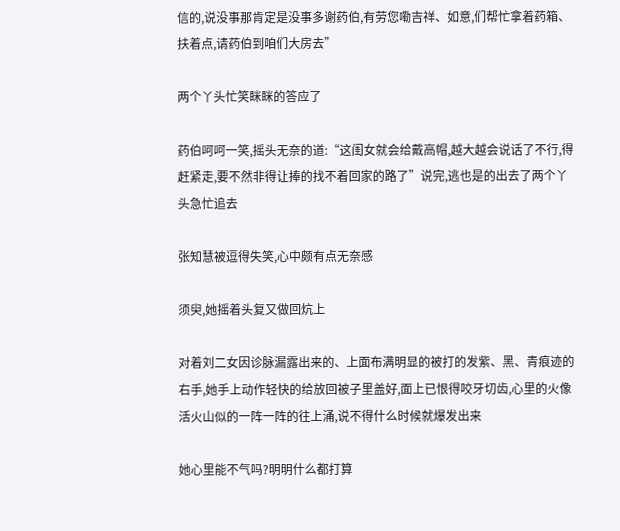信的,说没事那肯定是没事多谢药伯,有劳您嘞吉祥、如意,们帮忙拿着药箱、扶着点,请药伯到咱们大房去”

两个丫头忙笑眯眯的答应了

药伯呵呵一笑,摇头无奈的道:“这闺女就会给戴高帽,越大越会说话了不行,得赶紧走,要不然非得让捧的找不着回家的路了”说完,逃也是的出去了两个丫头急忙追去

张知慧被逗得失笑,心中颇有点无奈感

须臾,她摇着头复又做回炕上

对着刘二女因诊脉漏露出来的、上面布满明显的被打的发紫、黑、青痕迹的右手,她手上动作轻快的给放回被子里盖好,面上已恨得咬牙切齿,心里的火像活火山似的一阵一阵的往上涌,说不得什么时候就爆发出来

她心里能不气吗?明明什么都打算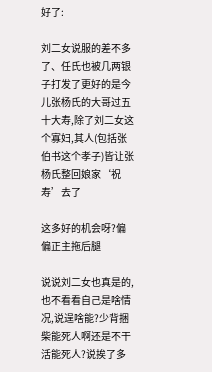好了:

刘二女说服的差不多了、任氏也被几两银子打发了更好的是今儿张杨氏的大哥过五十大寿,除了刘二女这个寡妇,其人(包括张伯书这个孝子)皆让张杨氏整回娘家‘祝寿’去了

这多好的机会呀?偏偏正主拖后腿

说说刘二女也真是的,也不看看自己是啥情况,说逞啥能?少背捆柴能死人啊还是不干活能死人?说挨了多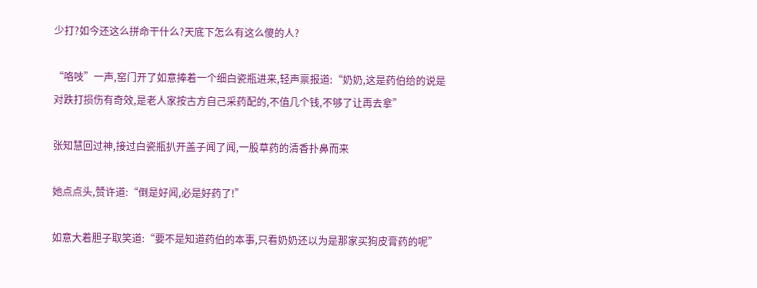少打?如今还这么拼命干什么?天底下怎么有这么傻的人?

“咯吱”一声,窑门开了如意捧着一个细白瓷瓶进来,轻声禀报道:“奶奶,这是药伯给的说是对跌打损伤有奇效,是老人家按古方自己采药配的,不值几个钱,不够了让再去拿”

张知慧回过神,接过白瓷瓶扒开盖子闻了闻,一股草药的清香扑鼻而来

她点点头,赞许道:“倒是好闻,必是好药了!”

如意大着胆子取笑道:“要不是知道药伯的本事,只看奶奶还以为是那家买狗皮膏药的呢”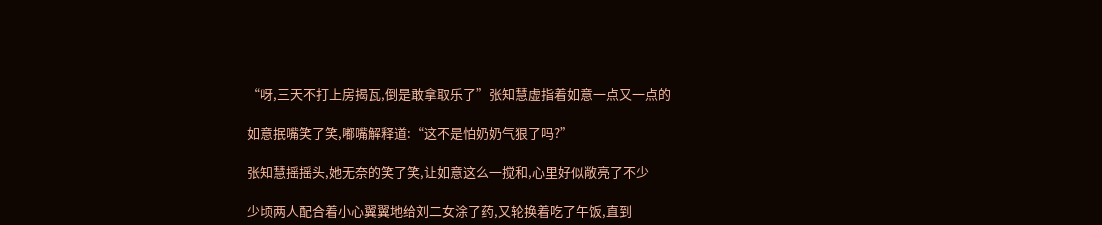“呀,三天不打上房揭瓦,倒是敢拿取乐了”张知慧虚指着如意一点又一点的

如意抿嘴笑了笑,嘟嘴解释道:“这不是怕奶奶气狠了吗?”

张知慧摇摇头,她无奈的笑了笑,让如意这么一搅和,心里好似敞亮了不少

少顷两人配合着小心翼翼地给刘二女涂了药,又轮换着吃了午饭,直到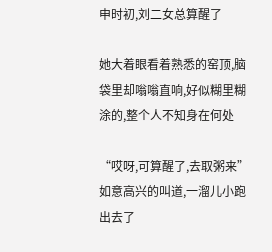申时初,刘二女总算醒了

她大着眼看着熟悉的窑顶,脑袋里却嗡嗡直响,好似糊里糊涂的,整个人不知身在何处

“哎呀,可算醒了,去取粥来”如意高兴的叫道,一溜儿小跑出去了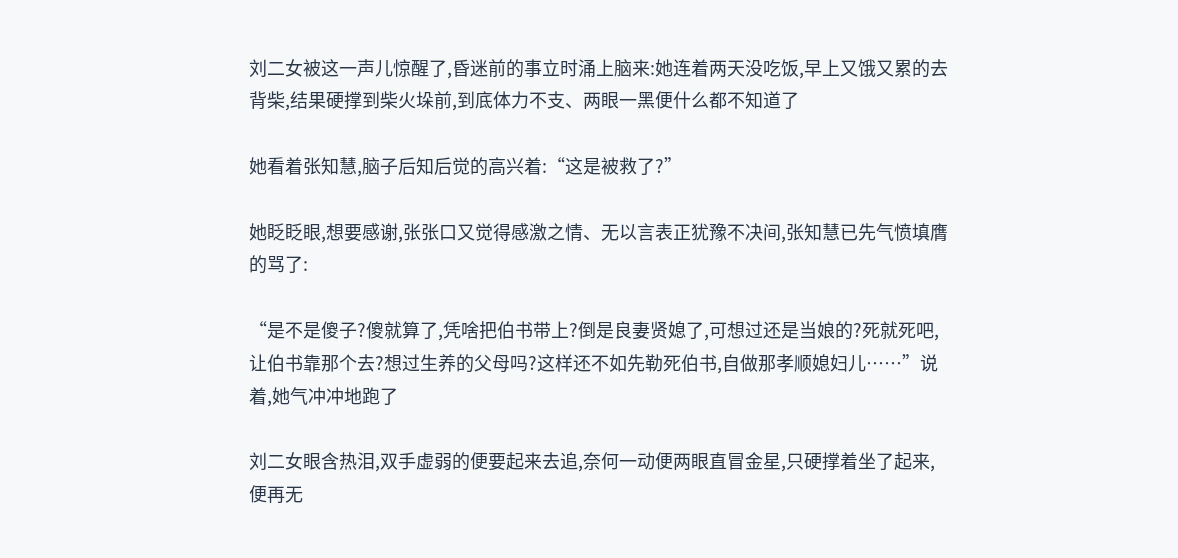刘二女被这一声儿惊醒了,昏迷前的事立时涌上脑来:她连着两天没吃饭,早上又饿又累的去背柴,结果硬撑到柴火垛前,到底体力不支、两眼一黑便什么都不知道了

她看着张知慧,脑子后知后觉的高兴着:“这是被救了?”

她眨眨眼,想要感谢,张张口又觉得感激之情、无以言表正犹豫不决间,张知慧已先气愤填膺的骂了:

“是不是傻子?傻就算了,凭啥把伯书带上?倒是良妻贤媳了,可想过还是当娘的?死就死吧,让伯书靠那个去?想过生养的父母吗?这样还不如先勒死伯书,自做那孝顺媳妇儿……”说着,她气冲冲地跑了

刘二女眼含热泪,双手虚弱的便要起来去追,奈何一动便两眼直冒金星,只硬撑着坐了起来,便再无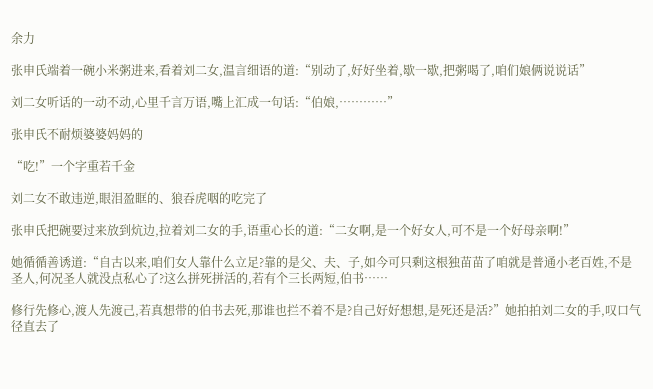余力

张申氏端着一碗小米粥进来,看着刘二女,温言细语的道:“别动了,好好坐着,歇一歇,把粥喝了,咱们娘俩说说话”

刘二女听话的一动不动,心里千言万语,嘴上汇成一句话:“伯娘,…………”

张申氏不耐烦婆婆妈妈的

“吃!”一个字重若千金

刘二女不敢违逆,眼泪盈眶的、狼吞虎咽的吃完了

张申氏把碗要过来放到炕边,拉着刘二女的手,语重心长的道:“二女啊,是一个好女人,可不是一个好母亲啊!”

她循循善诱道:“自古以来,咱们女人靠什么立足?靠的是父、夫、子,如今可只剩这根独苗苗了咱就是普通小老百姓,不是圣人,何况圣人就没点私心了?这么拼死拼活的,若有个三长两短,伯书……

修行先修心,渡人先渡己,若真想带的伯书去死,那谁也拦不着不是?自己好好想想,是死还是活?”她拍拍刘二女的手,叹口气径直去了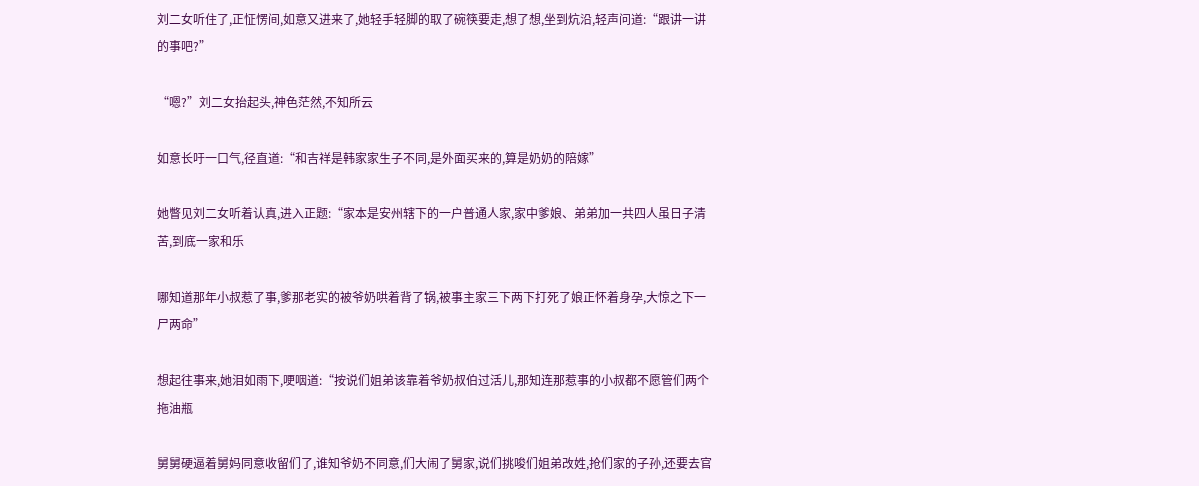刘二女听住了,正怔愣间,如意又进来了,她轻手轻脚的取了碗筷要走,想了想,坐到炕沿,轻声问道:“跟讲一讲的事吧?”

“嗯?”刘二女抬起头,神色茫然,不知所云

如意长吁一口气,径直道:“和吉祥是韩家家生子不同,是外面买来的,算是奶奶的陪嫁”

她瞥见刘二女听着认真,进入正题:“家本是安州辖下的一户普通人家,家中爹娘、弟弟加一共四人虽日子清苦,到底一家和乐

哪知道那年小叔惹了事,爹那老实的被爷奶哄着背了锅,被事主家三下两下打死了娘正怀着身孕,大惊之下一尸两命”

想起往事来,她泪如雨下,哽咽道:“按说们姐弟该靠着爷奶叔伯过活儿,那知连那惹事的小叔都不愿管们两个拖油瓶

舅舅硬逼着舅妈同意收留们了,谁知爷奶不同意,们大闹了舅家,说们挑唆们姐弟改姓,抢们家的子孙,还要去官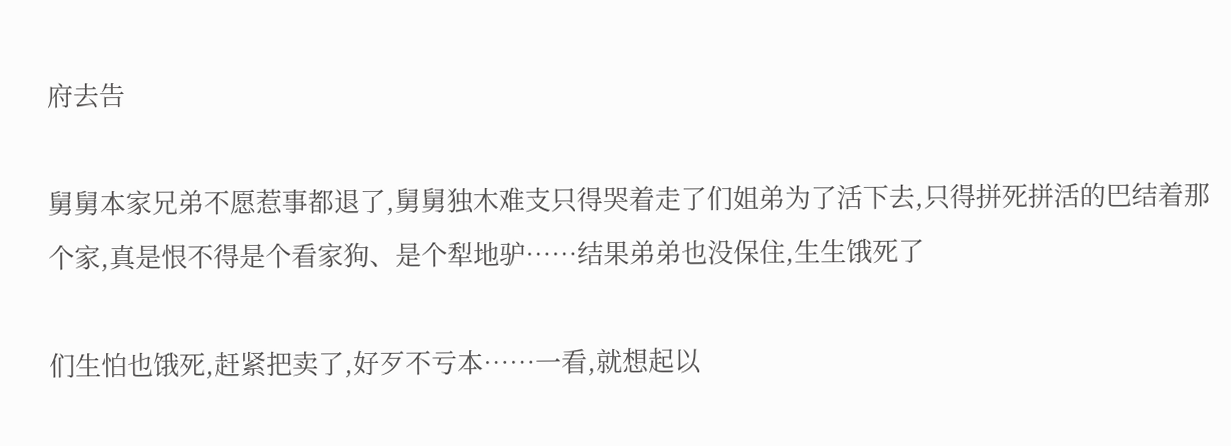府去告

舅舅本家兄弟不愿惹事都退了,舅舅独木难支只得哭着走了们姐弟为了活下去,只得拼死拼活的巴结着那个家,真是恨不得是个看家狗、是个犁地驴……结果弟弟也没保住,生生饿死了

们生怕也饿死,赶紧把卖了,好歹不亏本……一看,就想起以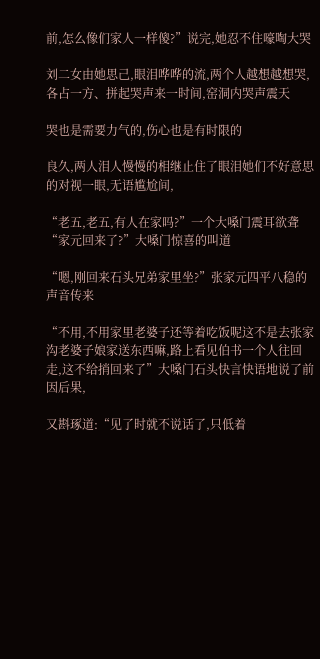前,怎么像们家人一样傻?”说完,她忍不住嚎啕大哭

刘二女由她思己,眼泪哗哗的流,两个人越想越想哭,各占一方、拼起哭声来一时间,窑洞内哭声震天

哭也是需要力气的,伤心也是有时限的

良久,两人泪人慢慢的相继止住了眼泪她们不好意思的对视一眼,无语尴尬间,

“老五,老五,有人在家吗?”一个大嗓门震耳欲聋“家元回来了?”大嗓门惊喜的叫道

“嗯,刚回来石头兄弟家里坐?”张家元四平八稳的声音传来

“不用,不用家里老婆子还等着吃饭呢这不是去张家沟老婆子娘家送东西嘛,路上看见伯书一个人往回走,这不给捎回来了”大嗓门石头快言快语地说了前因后果,

又斟琢道:“见了时就不说话了,只低着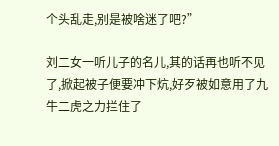个头乱走,别是被啥迷了吧?”

刘二女一听儿子的名儿,其的话再也听不见了,掀起被子便要冲下炕,好歹被如意用了九牛二虎之力拦住了